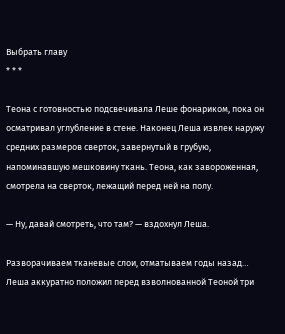Выбрать главу
* * *

Теона с готовностью подсвечивала Леше фонариком, пока он осматривал углубление в стене. Наконец Леша извлек наружу средних размеров сверток, завернутый в грубую, напоминавшую мешковину ткань. Теона, как завороженная, смотрела на сверток, лежащий перед ней на полу.

— Ну, давай смотреть, что там? — вздохнул Леша.

Разворачиваем тканевые слои, отматываем годы назад… Леша аккуратно положил перед взволнованной Теоной три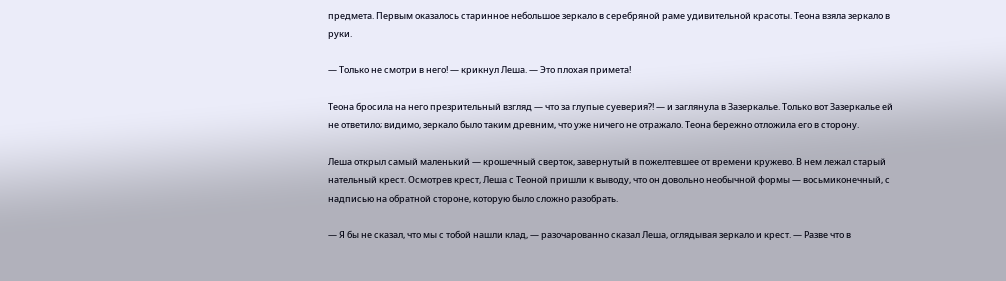предмета. Первым оказалось старинное небольшое зеркало в серебряной раме удивительной красоты. Теона взяла зеркало в руки.

— Только не смотри в него! — крикнул Леша. — Это плохая примета!

Теона бросила на него презрительный взгляд — что за глупые суеверия?! — и заглянула в Зазеркалье. Только вот Зазеркалье ей не ответило; видимо, зеркало было таким древним, что уже ничего не отражало. Теона бережно отложила его в сторону.

Леша открыл самый маленький — крошечный сверток, завернутый в пожелтевшее от времени кружево. В нем лежал старый нательный крест. Осмотрев крест, Леша с Теоной пришли к выводу, что он довольно необычной формы — восьмиконечный, с надписью на обратной стороне, которую было сложно разобрать.

— Я бы не сказал, что мы с тобой нашли клад, — разочарованно сказал Леша, оглядывая зеркало и крест. — Разве что в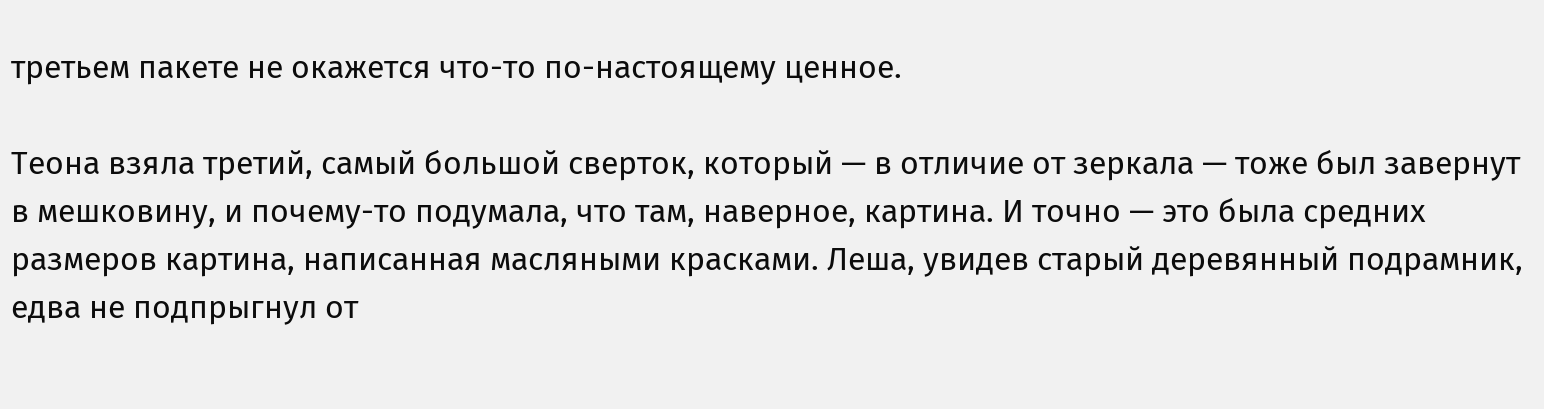третьем пакете не окажется что-то по-настоящему ценное.

Теона взяла третий, самый большой сверток, который — в отличие от зеркала — тоже был завернут в мешковину, и почему-то подумала, что там, наверное, картина. И точно — это была средних размеров картина, написанная масляными красками. Леша, увидев старый деревянный подрамник, едва не подпрыгнул от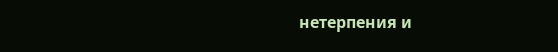нетерпения и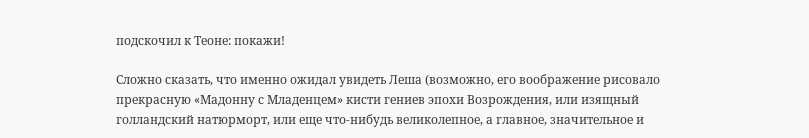подскочил к Теоне: покажи!

Сложно сказать, что именно ожидал увидеть Леша (возможно, его воображение рисовало прекрасную «Мадонну с Младенцем» кисти гениев эпохи Возрождения, или изящный голландский натюрморт, или еще что-нибудь великолепное, а главное, значительное и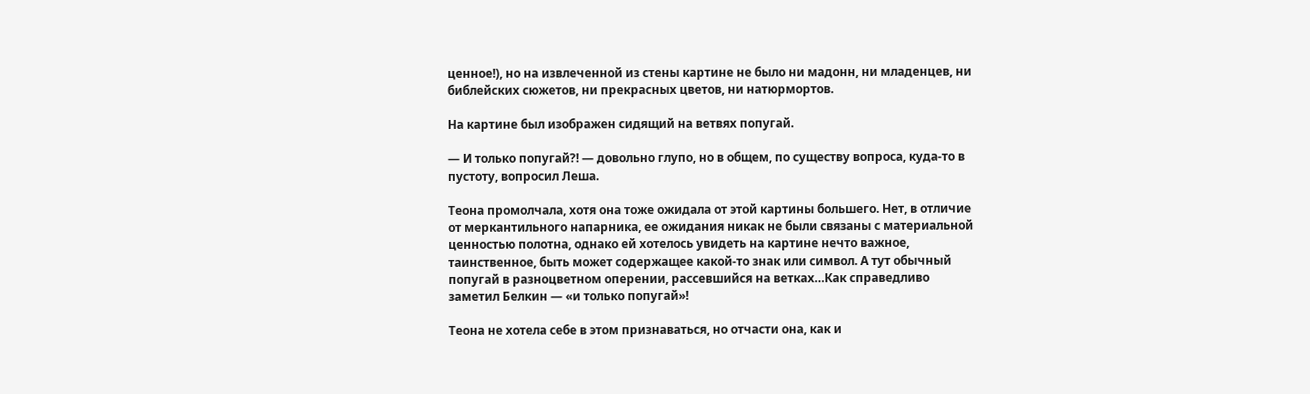ценное!), но на извлеченной из стены картине не было ни мадонн, ни младенцев, ни библейских сюжетов, ни прекрасных цветов, ни натюрмортов.

На картине был изображен сидящий на ветвях попугай.

— И только попугай?! — довольно глупо, но в общем, по существу вопроса, куда-то в пустоту, вопросил Леша.

Теона промолчала, хотя она тоже ожидала от этой картины большего. Нет, в отличие от меркантильного напарника, ее ожидания никак не были связаны с материальной ценностью полотна, однако ей хотелось увидеть на картине нечто важное, таинственное, быть может содержащее какой-то знак или символ. А тут обычный попугай в разноцветном оперении, рассевшийся на ветках…Как справедливо заметил Белкин — «и только попугай»!

Теона не хотела себе в этом признаваться, но отчасти она, как и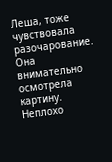Леша, тоже чувствовала разочарование. Она внимательно осмотрела картину. Неплохо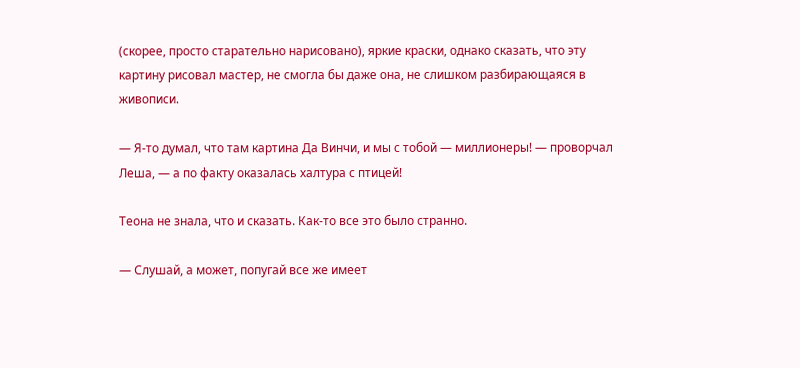(скорее, просто старательно нарисовано), яркие краски, однако сказать, что эту картину рисовал мастер, не смогла бы даже она, не слишком разбирающаяся в живописи.

— Я-то думал, что там картина Да Винчи, и мы с тобой — миллионеры! — проворчал Леша, — а по факту оказалась халтура с птицей!

Теона не знала, что и сказать. Как-то все это было странно.

— Слушай, а может, попугай все же имеет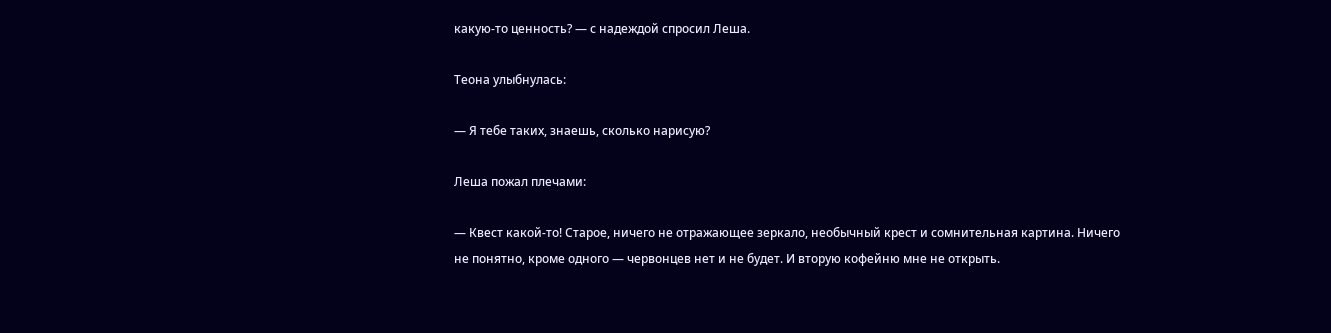какую-то ценность? — с надеждой спросил Леша.

Теона улыбнулась:

— Я тебе таких, знаешь, сколько нарисую?

Леша пожал плечами:

— Квест какой-то! Старое, ничего не отражающее зеркало, необычный крест и сомнительная картина. Ничего не понятно, кроме одного — червонцев нет и не будет. И вторую кофейню мне не открыть.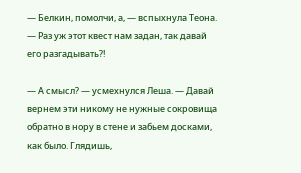— Белкин, помолчи, а, — вспыхнула Теона. — Раз уж этот квест нам задан, так давай его разгадывать?!

— А смысл? — усмехнулся Леша. — Давай вернем эти никому не нужные сокровища обратно в нору в стене и забьем досками, как было. Глядишь,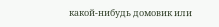какой-нибудь домовик или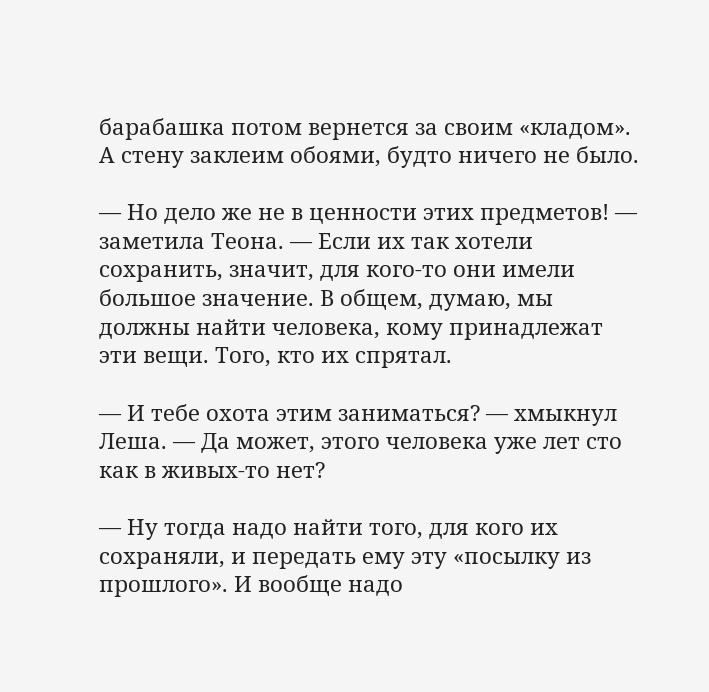барабашка потом вернется за своим «кладом». А стену заклеим обоями, будто ничего не было.

— Но дело же не в ценности этих предметов! — заметила Теона. — Если их так хотели сохранить, значит, для кого-то они имели большое значение. В общем, думаю, мы должны найти человека, кому принадлежат эти вещи. Того, кто их спрятал.

— И тебе охота этим заниматься? — хмыкнул Леша. — Да может, этого человека уже лет сто как в живых-то нет?

— Ну тогда надо найти того, для кого их сохраняли, и передать ему эту «посылку из прошлого». И вообще надо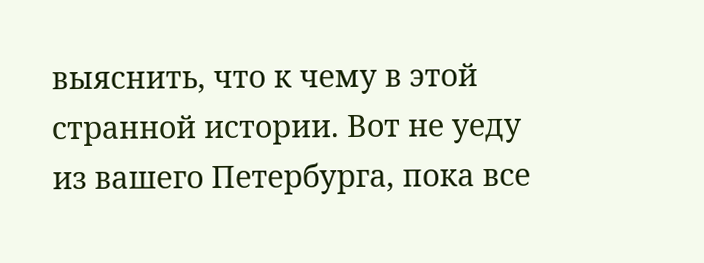выяснить, что к чему в этой странной истории. Вот не уеду из вашего Петербурга, пока все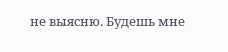не выясню. Будешь мне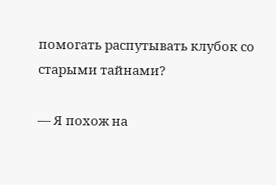помогать распутывать клубок со старыми тайнами?

— Я похож на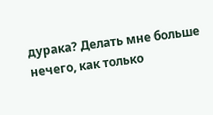дурака? Делать мне больше нечего, как только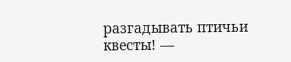разгадывать птичьи квесты! —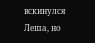вскинулся Леша, но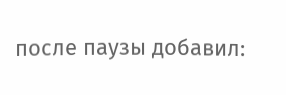после паузы добавил: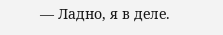— Ладно, я в деле.